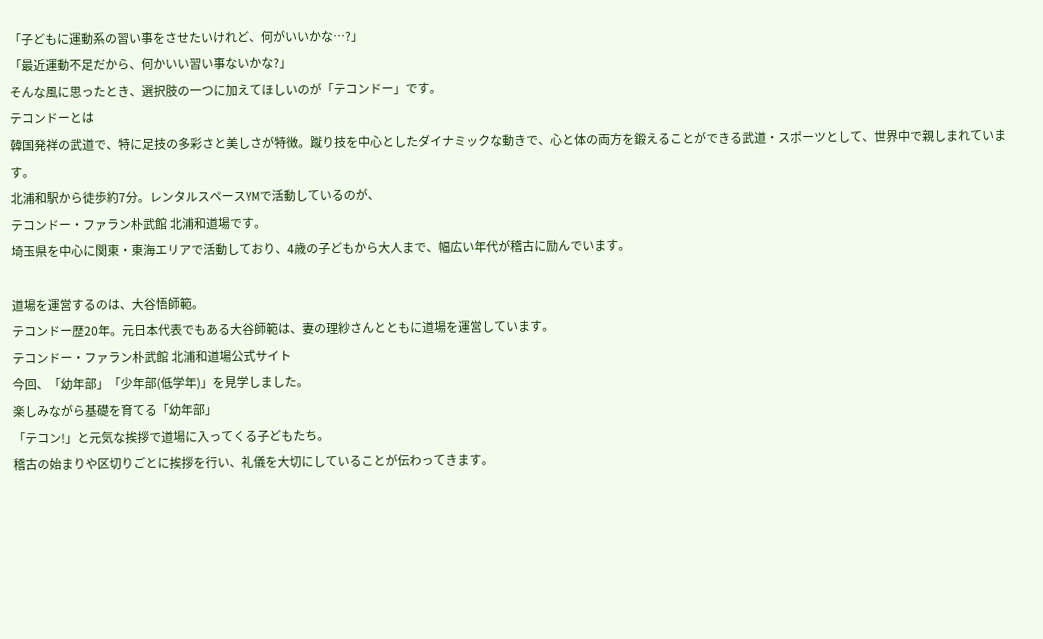「子どもに運動系の習い事をさせたいけれど、何がいいかな…?」
「最近運動不足だから、何かいい習い事ないかな?」
そんな風に思ったとき、選択肢の一つに加えてほしいのが「テコンドー」です。
テコンドーとは
韓国発祥の武道で、特に足技の多彩さと美しさが特徴。蹴り技を中心としたダイナミックな動きで、心と体の両方を鍛えることができる武道・スポーツとして、世界中で親しまれています。
北浦和駅から徒歩約7分。レンタルスペースYMで活動しているのが、
テコンドー・ファラン朴武館 北浦和道場です。
埼玉県を中心に関東・東海エリアで活動しており、4歳の子どもから大人まで、幅広い年代が稽古に励んでいます。

道場を運営するのは、大谷悟師範。
テコンドー歴20年。元日本代表でもある大谷師範は、妻の理紗さんとともに道場を運営しています。
テコンドー・ファラン朴武館 北浦和道場公式サイト
今回、「幼年部」「少年部(低学年)」を見学しました。
楽しみながら基礎を育てる「幼年部」
「テコン!」と元気な挨拶で道場に入ってくる子どもたち。
稽古の始まりや区切りごとに挨拶を行い、礼儀を大切にしていることが伝わってきます。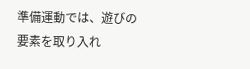準備運動では、遊びの要素を取り入れ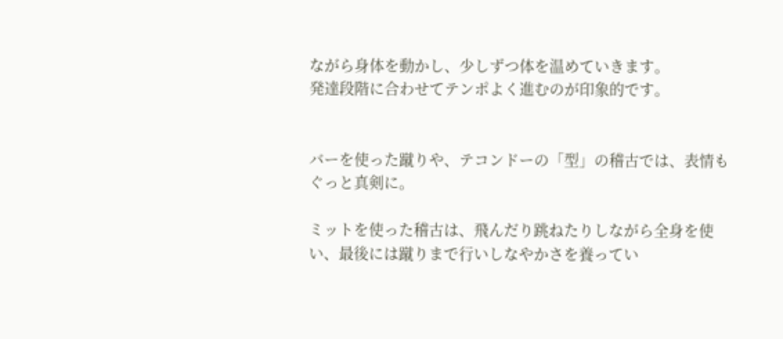ながら身体を動かし、少しずつ体を温めていきます。
発達段階に合わせてテンポよく進むのが印象的です。


バーを使った蹴りや、テコンドーの「型」の稽古では、表情もぐっと真剣に。

ミットを使った稽古は、飛んだり跳ねたりしながら全身を使い、最後には蹴りまで行いしなやかさを養ってい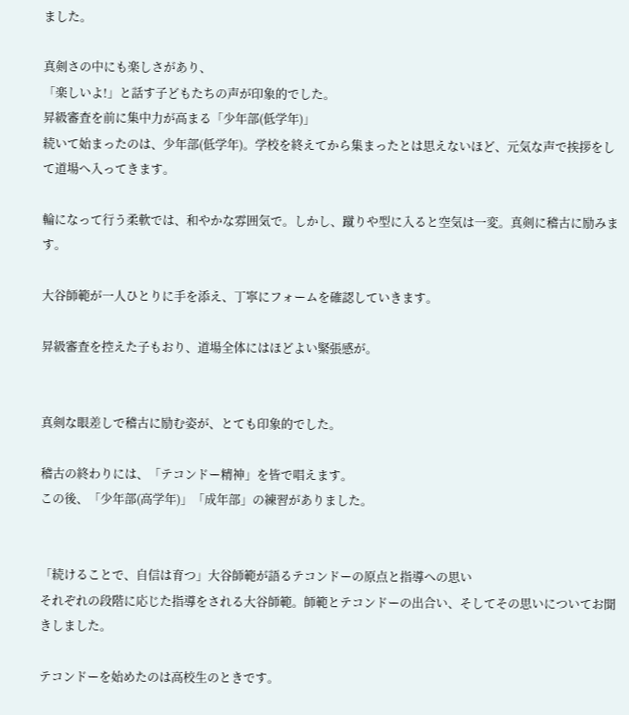ました。

真剣さの中にも楽しさがあり、
「楽しいよ!」と話す子どもたちの声が印象的でした。
昇級審査を前に集中力が高まる「少年部(低学年)」
続いて始まったのは、少年部(低学年)。学校を終えてから集まったとは思えないほど、元気な声で挨拶をして道場へ入ってきます。

輪になって行う柔軟では、和やかな雰囲気で。しかし、蹴りや型に入ると空気は一変。真剣に稽古に励みます。

大谷師範が一人ひとりに手を添え、丁寧にフォームを確認していきます。

昇級審査を控えた子もおり、道場全体にはほどよい緊張感が。


真剣な眼差しで稽古に励む姿が、とても印象的でした。

稽古の終わりには、「テコンドー精神」を皆で唱えます。
この後、「少年部(高学年)」「成年部」の練習がありました。


「続けることで、自信は育つ」大谷師範が語るテコンドーの原点と指導への思い
それぞれの段階に応じた指導をされる大谷師範。師範とテコンドーの出合い、そしてその思いについてお聞きしました。

テコンドーを始めたのは高校生のときです。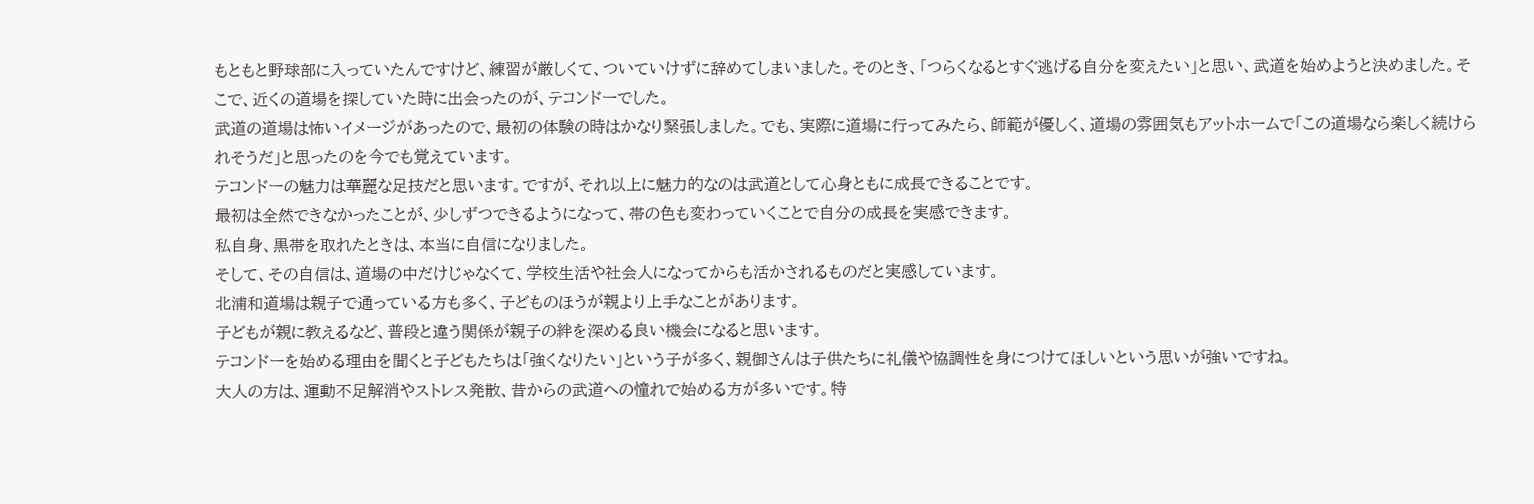もともと野球部に入っていたんですけど、練習が厳しくて、ついていけずに辞めてしまいました。そのとき、「つらくなるとすぐ逃げる自分を変えたい」と思い、武道を始めようと決めました。そこで、近くの道場を探していた時に出会ったのが、テコンドーでした。
武道の道場は怖いイメージがあったので、最初の体験の時はかなり緊張しました。でも、実際に道場に行ってみたら、師範が優しく、道場の雰囲気もアットホームで「この道場なら楽しく続けられそうだ」と思ったのを今でも覚えています。
テコンドーの魅力は華麗な足技だと思います。ですが、それ以上に魅力的なのは武道として心身ともに成長できることです。
最初は全然できなかったことが、少しずつできるようになって、帯の色も変わっていくことで自分の成長を実感できます。
私自身、黒帯を取れたときは、本当に自信になりました。
そして、その自信は、道場の中だけじゃなくて、学校生活や社会人になってからも活かされるものだと実感しています。
北浦和道場は親子で通っている方も多く、子どものほうが親より上手なことがあります。
子どもが親に教えるなど、普段と違う関係が親子の絆を深める良い機会になると思います。
テコンドーを始める理由を聞くと子どもたちは「強くなりたい」という子が多く、親御さんは子供たちに礼儀や協調性を身につけてほしいという思いが強いですね。
大人の方は、運動不足解消やストレス発散、昔からの武道への憧れで始める方が多いです。特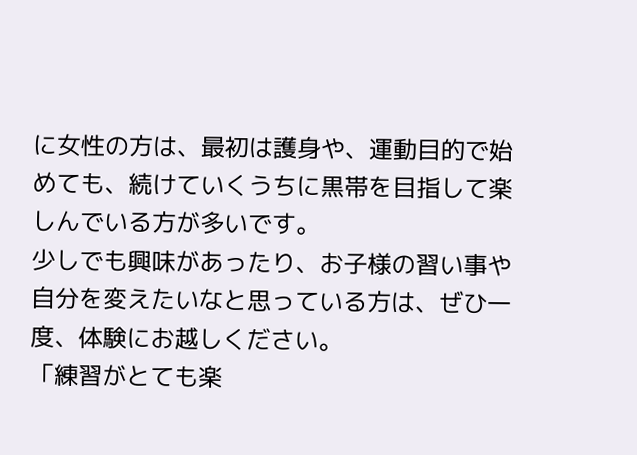に女性の方は、最初は護身や、運動目的で始めても、続けていくうちに黒帯を目指して楽しんでいる方が多いです。
少しでも興味があったり、お子様の習い事や自分を変えたいなと思っている方は、ぜひ一度、体験にお越しください。
「練習がとても楽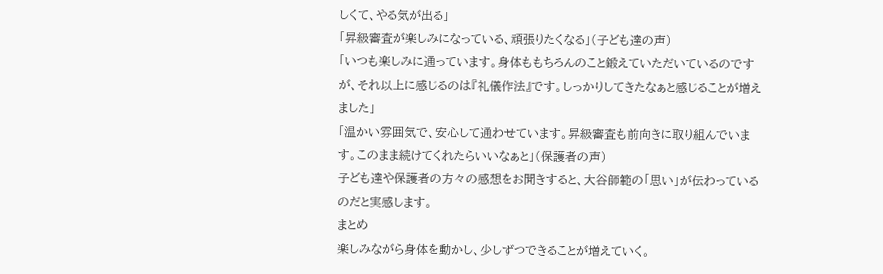しくて、やる気が出る」
「昇級審査が楽しみになっている、頑張りたくなる」(子ども達の声)
「いつも楽しみに通っています。身体ももちろんのこと鍛えていただいているのですが、それ以上に感じるのは『礼儀作法』です。しっかりしてきたなぁと感じることが増えました」
「温かい雰囲気で、安心して通わせています。昇級審査も前向きに取り組んでいます。このまま続けてくれたらいいなぁと」(保護者の声)
子ども達や保護者の方々の感想をお聞きすると、大谷師範の「思い」が伝わっているのだと実感します。
まとめ
楽しみながら身体を動かし、少しずつできることが増えていく。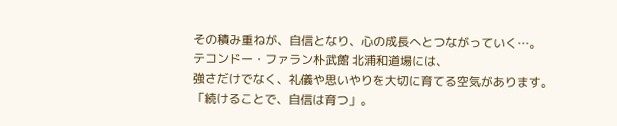その積み重ねが、自信となり、心の成長へとつながっていく…。
テコンドー・ファラン朴武館 北浦和道場には、
強さだけでなく、礼儀や思いやりを大切に育てる空気があります。
「続けることで、自信は育つ」。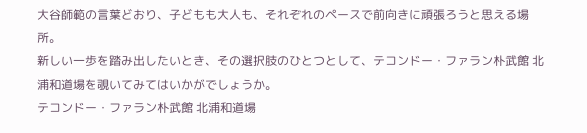大谷師範の言葉どおり、子どもも大人も、それぞれのペースで前向きに頑張ろうと思える場所。
新しい一歩を踏み出したいとき、その選択肢のひとつとして、テコンドー・ファラン朴武館 北浦和道場を覗いてみてはいかがでしょうか。
テコンドー・ファラン朴武館 北浦和道場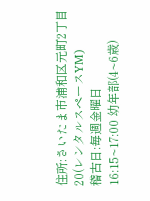住所:さいたま市浦和区元町2丁目20(レンタルスペースYM)
稽古日:毎週金曜日
16:15~17:00 幼年部(4~6歳)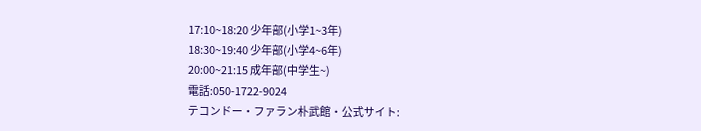17:10~18:20 少年部(小学1~3年)
18:30~19:40 少年部(小学4~6年)
20:00~21:15 成年部(中学生~)
電話:050-1722-9024
テコンドー・ファラン朴武館・公式サイト: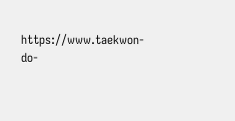https://www.taekwon-do-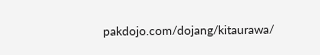pakdojo.com/dojang/kitaurawa/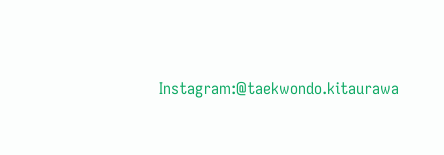Instagram:@taekwondo.kitaurawa